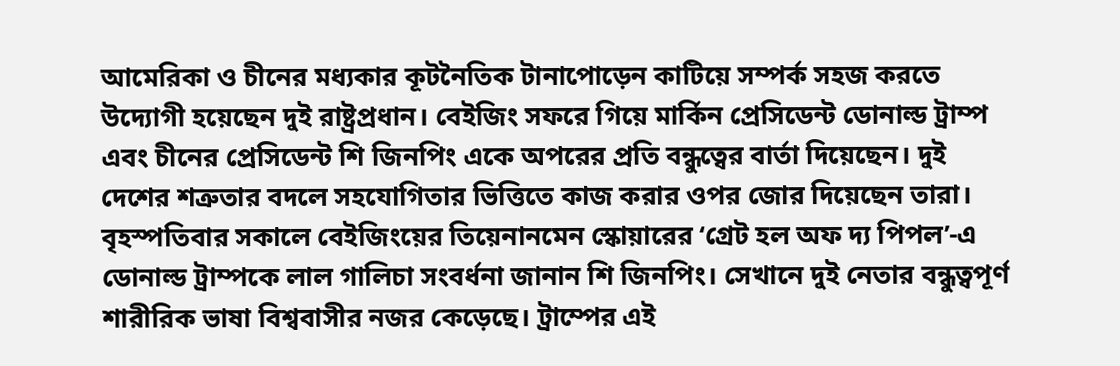আমেরিকা ও চীনের মধ্যকার কূটনৈতিক টানাপোড়েন কাটিয়ে সম্পর্ক সহজ করতে উদ্যোগী হয়েছেন দুই রাষ্ট্রপ্রধান। বেইজিং সফরে গিয়ে মার্কিন প্রেসিডেন্ট ডোনাল্ড ট্রাম্প এবং চীনের প্রেসিডেন্ট শি জিনপিং একে অপরের প্রতি বন্ধুত্বের বার্তা দিয়েছেন। দুই দেশের শত্রুতার বদলে সহযোগিতার ভিত্তিতে কাজ করার ওপর জোর দিয়েছেন তারা।
বৃহস্পতিবার সকালে বেইজিংয়ের তিয়েনানমেন স্কোয়ারের ‘গ্রেট হল অফ দ্য পিপল’-এ ডোনাল্ড ট্রাম্পকে লাল গালিচা সংবর্ধনা জানান শি জিনপিং। সেখানে দুই নেতার বন্ধুত্বপূর্ণ শারীরিক ভাষা বিশ্ববাসীর নজর কেড়েছে। ট্রাম্পের এই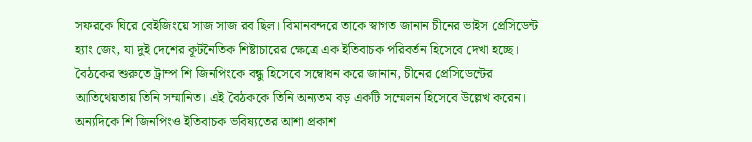সফরকে ঘিরে বেইজিংয়ে সাজ সাজ রব ছিল। বিমানবন্দরে তাকে স্বাগত জানান চীনের ভাইস প্রেসিডেন্ট হ্যাং জেং, যা দুই দেশের কূটনৈতিক শিষ্টাচারের ক্ষেত্রে এক ইতিবাচক পরিবর্তন হিসেবে দেখা হচ্ছে।
বৈঠকের শুরুতে ট্রাম্প শি জিনপিংকে বন্ধু হিসেবে সম্বোধন করে জানান, চীনের প্রেসিডেন্টের আতিথেয়তায় তিনি সম্মানিত। এই বৈঠককে তিনি অন্যতম বড় একটি সম্মেলন হিসেবে উল্লেখ করেন। অন্যদিকে শি জিনপিংও ইতিবাচক ভবিষ্যতের আশা প্রকাশ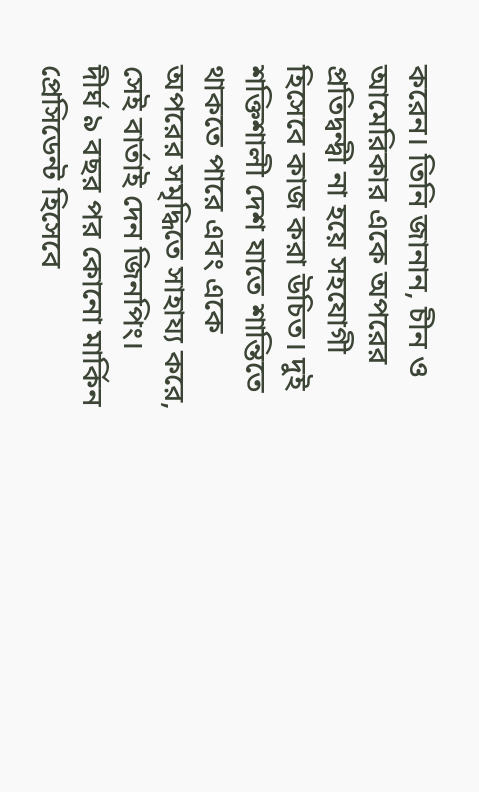করেন। তিনি জানান, চীন ও আমেরিকার একে অপরের প্রতিদ্বন্দ্বী না হয়ে সহযোগী হিসেবে কাজ করা উচিত। দুই শক্তিশালী দেশ যাতে শান্তিতে থাকতে পারে এবং একে অপরের সমৃদ্ধিতে সাহায্য করে, সেই বার্তাই দেন জিনপিং।
দীর্ঘ ৯ বছর পর কোনো মার্কিন প্রেসিডেন্ট হিসেবে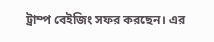ট্রাম্প বেইজিং সফর করছেন। এর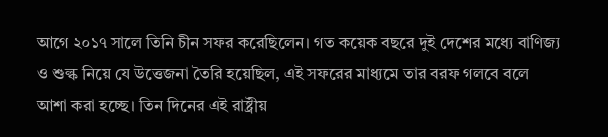আগে ২০১৭ সালে তিনি চীন সফর করেছিলেন। গত কয়েক বছরে দুই দেশের মধ্যে বাণিজ্য ও শুল্ক নিয়ে যে উত্তেজনা তৈরি হয়েছিল, এই সফরের মাধ্যমে তার বরফ গলবে বলে আশা করা হচ্ছে। তিন দিনের এই রাষ্ট্রীয়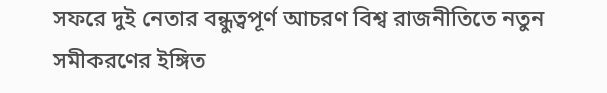সফরে দুই নেতার বন্ধুত্বপূর্ণ আচরণ বিশ্ব রাজনীতিতে নতুন সমীকরণের ইঙ্গিত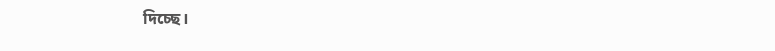দিচ্ছে।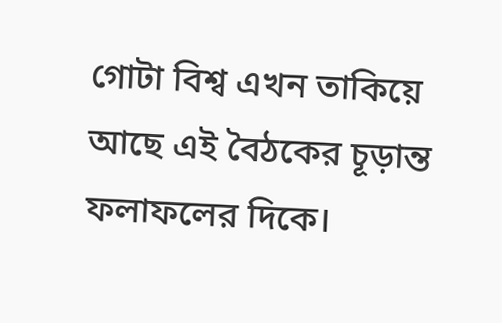গোটা বিশ্ব এখন তাকিয়ে আছে এই বৈঠকের চূড়ান্ত ফলাফলের দিকে।